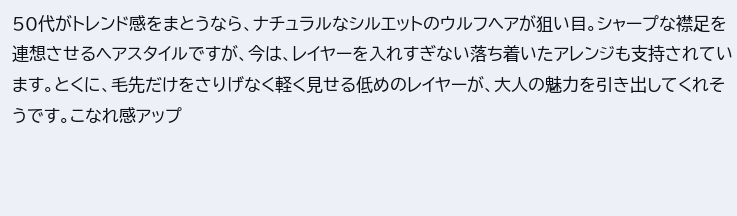50代がトレンド感をまとうなら、ナチュラルなシルエットのウルフヘアが狙い目。シャープな襟足を連想させるヘアスタイルですが、今は、レイヤーを入れすぎない落ち着いたアレンジも支持されています。とくに、毛先だけをさりげなく軽く見せる低めのレイヤーが、大人の魅力を引き出してくれそうです。こなれ感アップ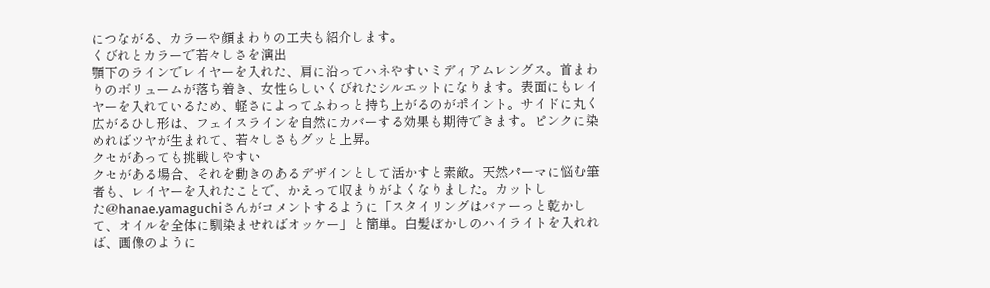につながる、カラーや顔まわりの工夫も紹介します。
くびれとカラーで若々しさを演出
顎下のラインでレイヤーを入れた、肩に沿ってハネやすいミディアムレングス。首まわりのボリュームが落ち着き、女性らしいくびれたシルエットになります。表面にもレイヤーを入れているため、軽さによってふわっと持ち上がるのがポイント。サイドに丸く広がるひし形は、フェイスラインを自然にカバーする効果も期待できます。ピンクに染めればツヤが生まれて、若々しさもグッと上昇。
クセがあっても挑戦しやすい
クセがある場合、それを動きのあるデザインとして活かすと素敵。天然パーマに悩む筆者も、レイヤーを入れたことで、かえって収まりがよくなりました。カットした@hanae.yamaguchiさんがコメントするように「スタイリングはバァーっと乾かして、オイルを全体に馴染ませればオッケー」と簡単。白髪ぼかしのハイライトを入れれば、画像のように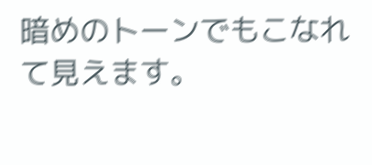暗めのトーンでもこなれて見えます。